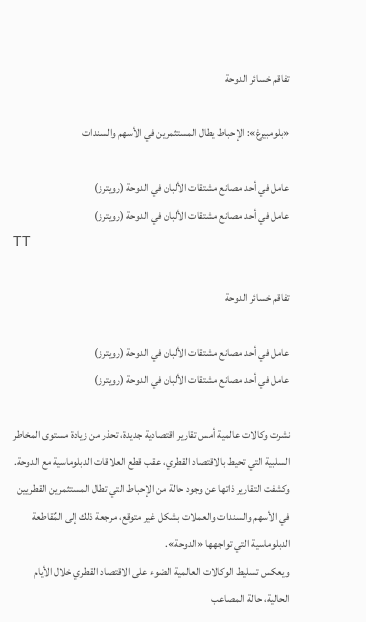تفاقم خسائر الدوحة

«بلومبيرغ»: الإحباط يطال المستثمرين في الأسهم والسندات

عامل في أحد مصانع مشتقات الألبان في الدوحة (رويترز)
عامل في أحد مصانع مشتقات الألبان في الدوحة (رويترز)
TT

تفاقم خسائر الدوحة

عامل في أحد مصانع مشتقات الألبان في الدوحة (رويترز)
عامل في أحد مصانع مشتقات الألبان في الدوحة (رويترز)

نشرت وكالات عالمية أمس تقارير اقتصادية جديدة، تحذر من زيادة مستوى المخاطر السلبية التي تحيط بالاقتصاد القطري، عقب قطع العلاقات الدبلوماسية مع الدوحة.
وكشفت التقارير ذاتها عن وجود حالة من الإحباط التي تطال المستثمرين القطريين في الأسهم والسندات والعملات بشكل غير متوقع، مرجعة ذلك إلى المٌقاطعة الدبلوماسية التي تواجهها «الدوحة».
ويعكس تسليط الوكالات العالمية الضوء على الاقتصاد القطري خلال الأيام الحالية، حالة المصاعب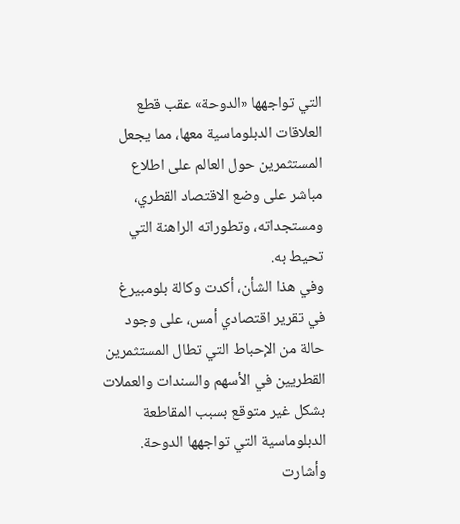التي تواجهها «الدوحة» عقب قطع العلاقات الدبلوماسية معها، مما يجعل المستثمرين حول العالم على اطلاع مباشر على وضع الاقتصاد القطري، ومستجداته، وتطوراته الراهنة التي تحيط به.
وفي هذا الشأن، أكدت وكالة بلومبيرغ في تقرير اقتصادي أمس، على وجود حالة من الإحباط التي تطال المستثمرين القطريين في الأسهم والسندات والعملات بشكل غير متوقع بسبب المقاطعة الدبلوماسية التي تواجهها الدوحة.
وأشارت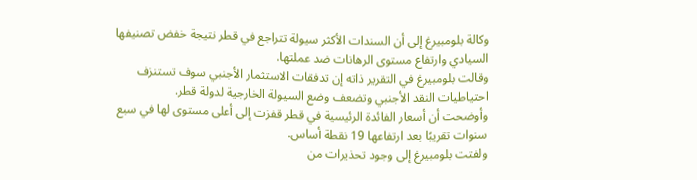وكالة بلومبيرغ إلى أن السندات الأكثر سيولة تتراجع في قطر نتيجة خفض تصنيفها السيادي وارتفاع مستوى الرهانات ضد عملتها.
وقالت بلومبيرغ في التقرير ذاته إن تدفقات الاستثمار الأجنبي سوف تستنزف احتياطيات النقد الأجنبي وتضعف وضع السيولة الخارجية لدولة قطر.
وأوضحت أن أسعار الفائدة الرئيسية في قطر قفزت إلى أعلى مستوى لها في سبع سنوات تقريبًا بعد ارتفاعها 19 نقطة أساس.
ولفتت بلومبيرغ إلى وجود تحذيرات من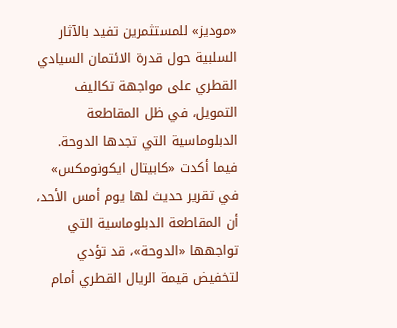«موديز» للمستثمرين تفيد بالآثار السلبية حول قدرة الائتمان السيادي القطري على مواجهة تكاليف التمويل، في ظل المقاطعة الدبلوماسية التي تجدها الدوحة. فيما أكدت «كابيتال ايكونومكس» في تقرير حديث لها يوم أمس الأحد، أن المقاطعة الدبلوماسية التي تواجهها «الدوحة»، قد تؤدي لتخفيض قيمة الريال القطري أمام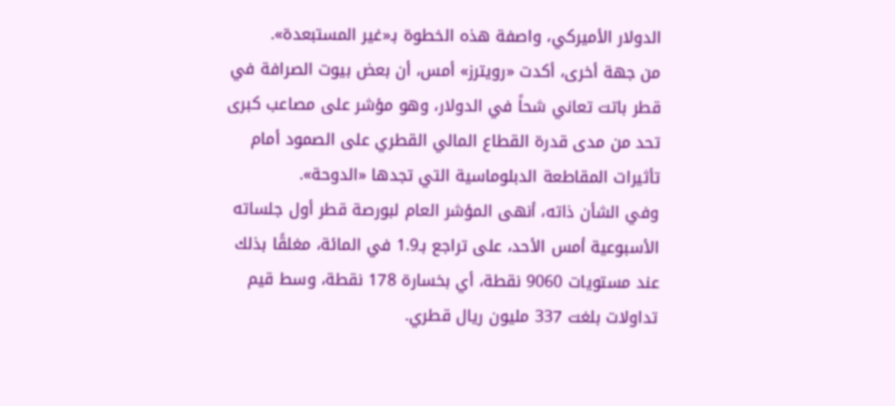الدولار الأميركي، واصفة هذه الخطوة بـ«غير المستبعدة».
من جهة أخرى، أكدت «رويترز» أمس، أن بعض بيوت الصرافة في قطر باتت تعاني شحاً في الدولار، وهو مؤشر على مصاعب كبرى تحد من مدى قدرة القطاع المالي القطري على الصمود أمام تأثيرات المقاطعة الدبلوماسية التي تجدها «الدوحة».
وفي الشأن ذاته، أنهى المؤشر العام لبورصة قطر أول جلساته الأسبوعية أمس الأحد، على تراجع بـ1.9 في المائة، مغلقًا بذلك عند مستويات 9060 نقطة، أي بخسارة 178 نقطة، وسط قيم تداولات بلغت 337 مليون ريال قطري.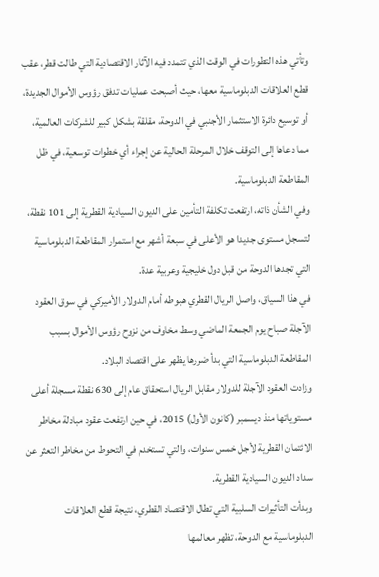وتأتي هذه التطورات في الوقت الذي تتمدد فيه الآثار الاقتصادية التي طالت قطر، عقب قطع العلاقات الدبلوماسية معها، حيث أصبحت عمليات تدفق رؤوس الأموال الجديدة، أو توسيع دائرة الاستثمار الأجنبي في الدوحة، مقلقة بشكل كبير للشركات العالمية، مما دعاها إلى التوقف خلال المرحلة الحالية عن إجراء أي خطوات توسعية، في ظل المقاطعة الدبلوماسية.
وفي الشأن ذاته، ارتفعت تكلفة التأمين على الديون السيادية القطرية إلى 101 نقطة، لتسجل مستوى جديدا هو الأعلى في سبعة أشهر مع استمرار المقاطعة الدبلوماسية التي تجدها الدوحة من قبل دول خليجية وعربية عدة.
في هذا السياق، واصل الريال القطري هبوطه أمام الدولار الأميركي في سوق العقود الآجلة صباح يوم الجمعة الماضي وسط مخاوف من نزوح رؤوس الأموال بسبب المقاطعة الدبلوماسية التي بدأ ضررها يظهر على اقتصاد البلاد.
وزادت العقود الآجلة للدولار مقابل الريال استحقاق عام إلى 630 نقطة مسجلة أعلى مستوياتها منذ ديسمبر (كانون الأول) 2015، في حين ارتفعت عقود مبادلة مخاطر الائتمان القطرية لأجل خمس سنوات، والتي تستخدم في التحوط من مخاطر التعثر عن سداد الديون السيادية القطرية.
وبدأت التأثيرات السلبية التي تطال الاقتصاد القطري، نتيجة قطع العلاقات الدبلوماسية مع الدوحة، تظهر معالمها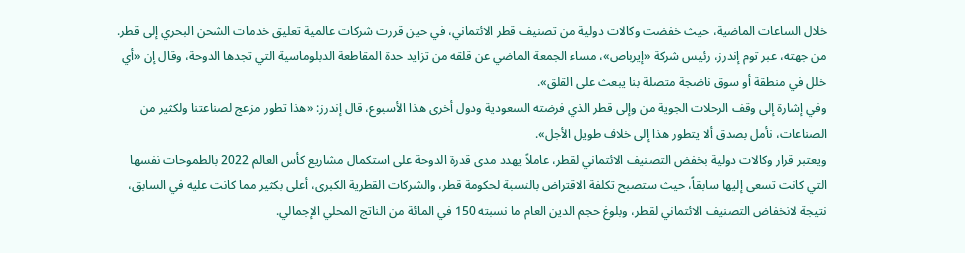خلال الساعات الماضية، حيث خفضت وكالات دولية من تصنيف قطر الائتماني، في حين قررت شركات عالمية تعليق خدمات الشحن البحري إلى قطر.
من جهته، عبر توم إندرز، رئيس شركة «إيرباص»، مساء الجمعة الماضي عن قلقه من تزايد حدة المقاطعة الدبلوماسية التي تجدها الدوحة، وقال إن «أي خلل في منطقة أو سوق ناضجة متصلة بنا يبعث على القلق».
وفي إشارة إلى وقف الرحلات الجوية من وإلى قطر الذي فرضته السعودية ودول أخرى هذا الأسبوع، قال إندرز: «هذا تطور مزعج لصناعتنا ولكثير من الصناعات، نأمل بصدق ألا يتطور هذا إلى خلاف طويل الأجل».
ويعتبر قرار وكالات دولية بخفض التصنيف الائتماني لقطر، عاملاً يهدد مدى قدرة الدوحة على استكمال مشاريع كأس العالم 2022 بالطموحات نفسها التي كانت تسعى إليها سابقاً، حيث ستصبح تكلفة الاقتراض بالنسبة لحكومة قطر، والشركات القطرية الكبرى، أعلى بكثير مما كانت عليه في السابق، نتيجة لانخفاض التصنيف الائتماني لقطر، وبلوغ حجم الدين العام ما نسبته 150 في المائة من الناتج المحلي الإجمالي.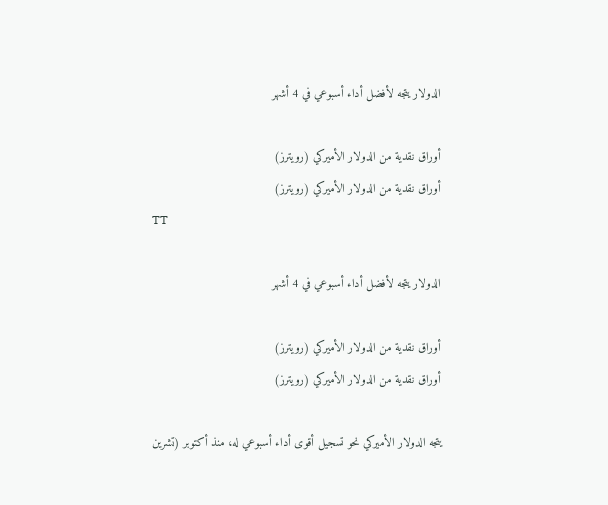الدولار يتجه لأفضل أداء أسبوعي في 4 أشهر

أوراق نقدية من الدولار الأميركي (رويترز)
أوراق نقدية من الدولار الأميركي (رويترز)
TT

الدولار يتجه لأفضل أداء أسبوعي في 4 أشهر

أوراق نقدية من الدولار الأميركي (رويترز)
أوراق نقدية من الدولار الأميركي (رويترز)

يتجه الدولار الأميركي نحو تسجيل أقوى أداء أسبوعي له، منذ أكتوبر (تشرين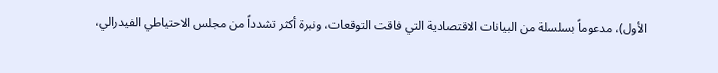الأول)، مدعوماً بسلسلة من البيانات الاقتصادية التي فاقت التوقعات، ونبرة أكثر تشدداً من مجلس الاحتياطي الفيدرالي،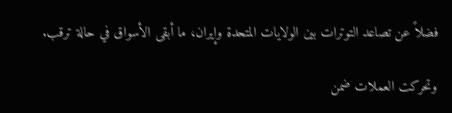فضلاً عن تصاعد التوترات بين الولايات المتحدة وإيران، ما أبقى الأسواق في حالة ترقب.

وتحركت العملات ضمن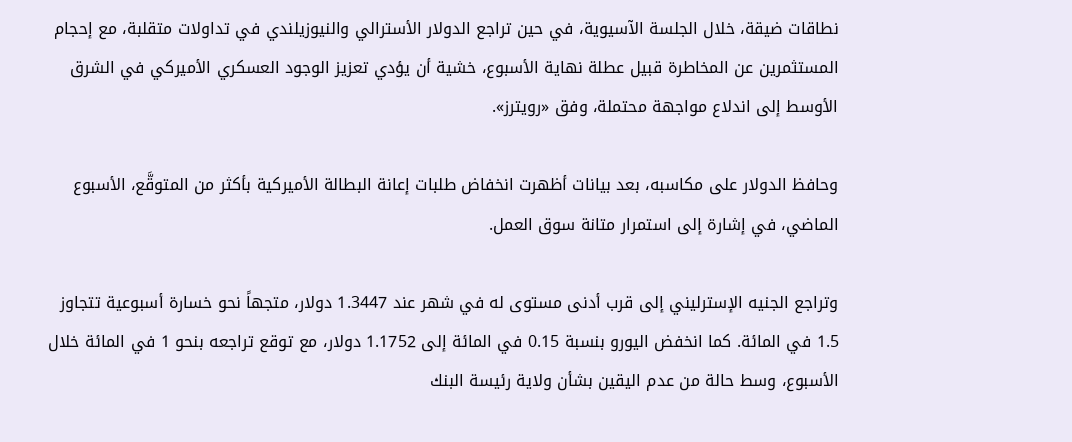نطاقات ضيقة، خلال الجلسة الآسيوية، في حين تراجع الدولار الأسترالي والنيوزيلندي في تداولات متقلبة، مع إحجام المستثمرين عن المخاطرة قبيل عطلة نهاية الأسبوع، خشية أن يؤدي تعزيز الوجود العسكري الأميركي في الشرق الأوسط إلى اندلاع مواجهة محتملة، وفق «رويترز».

وحافظ الدولار على مكاسبه، بعد بيانات أظهرت انخفاض طلبات إعانة البطالة الأميركية بأكثر من المتوقَّع، الأسبوع الماضي، في إشارة إلى استمرار متانة سوق العمل.

وتراجع الجنيه الإسترليني إلى قرب أدنى مستوى له في شهر عند 1.3447 دولار، متجهاً نحو خسارة أسبوعية تتجاوز 1.5 في المائة. كما انخفض اليورو بنسبة 0.15 في المائة إلى 1.1752 دولار، مع توقع تراجعه بنحو 1 في المائة خلال الأسبوع، وسط حالة من عدم اليقين بشأن ولاية رئيسة البنك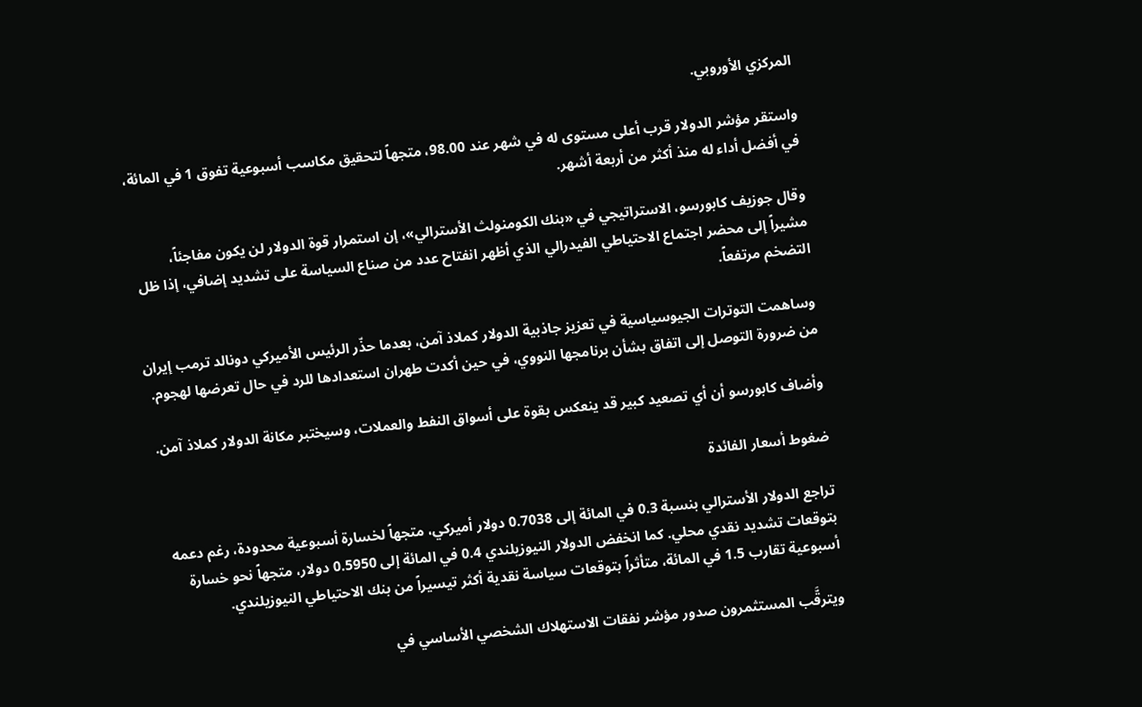المركزي الأوروبي.

واستقر مؤشر الدولار قرب أعلى مستوى له في شهر عند 98.00، متجهاً لتحقيق مكاسب أسبوعية تفوق 1 في المائة، في أفضل أداء له منذ أكثر من أربعة أشهر.

وقال جوزيف كابورسو، الاستراتيجي في «بنك الكومنولث الأسترالي»، إن استمرار قوة الدولار لن يكون مفاجئاً، مشيراً إلى محضر اجتماع الاحتياطي الفيدرالي الذي أظهر انفتاح عدد من صناع السياسة على تشديد إضافي، إذا ظل التضخم مرتفعاً.

وساهمت التوترات الجيوسياسية في تعزيز جاذبية الدولار كملاذ آمن، بعدما حذّر الرئيس الأميركي دونالد ترمب إيران من ضرورة التوصل إلى اتفاق بشأن برنامجها النووي، في حين أكدت طهران استعدادها للرد في حال تعرضها لهجوم.

وأضاف كابورسو أن أي تصعيد كبير قد ينعكس بقوة على أسواق النفط والعملات، وسيختبر مكانة الدولار كملاذ آمن.

ضغوط أسعار الفائدة

تراجع الدولار الأسترالي بنسبة 0.3 في المائة إلى 0.7038 دولار أميركي، متجهاً لخسارة أسبوعية محدودة، رغم دعمه بتوقعات تشديد نقدي محلي. كما انخفض الدولار النيوزيلندي 0.4 في المائة إلى 0.5950 دولار، متجهاً نحو خسارة أسبوعية تقارب 1.5 في المائة، متأثراً بتوقعات سياسة نقدية أكثر تيسيراً من بنك الاحتياطي النيوزيلندي.

ويترقَّب المستثمرون صدور مؤشر نفقات الاستهلاك الشخصي الأساسي في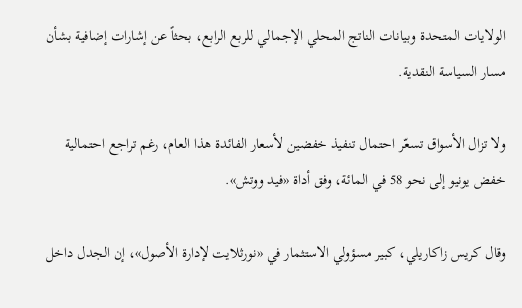الولايات المتحدة وبيانات الناتج المحلي الإجمالي للربع الرابع، بحثاً عن إشارات إضافية بشأن مسار السياسة النقدية.

ولا تزال الأسواق تسعّر احتمال تنفيذ خفضين لأسعار الفائدة هذا العام، رغم تراجع احتمالية خفض يونيو إلى نحو 58 في المائة، وفق أداة «فيد ووتش».

وقال كريس زاكاريلي، كبير مسؤولي الاستثمار في «نورثلايت لإدارة الأصول»، إن الجدل داخل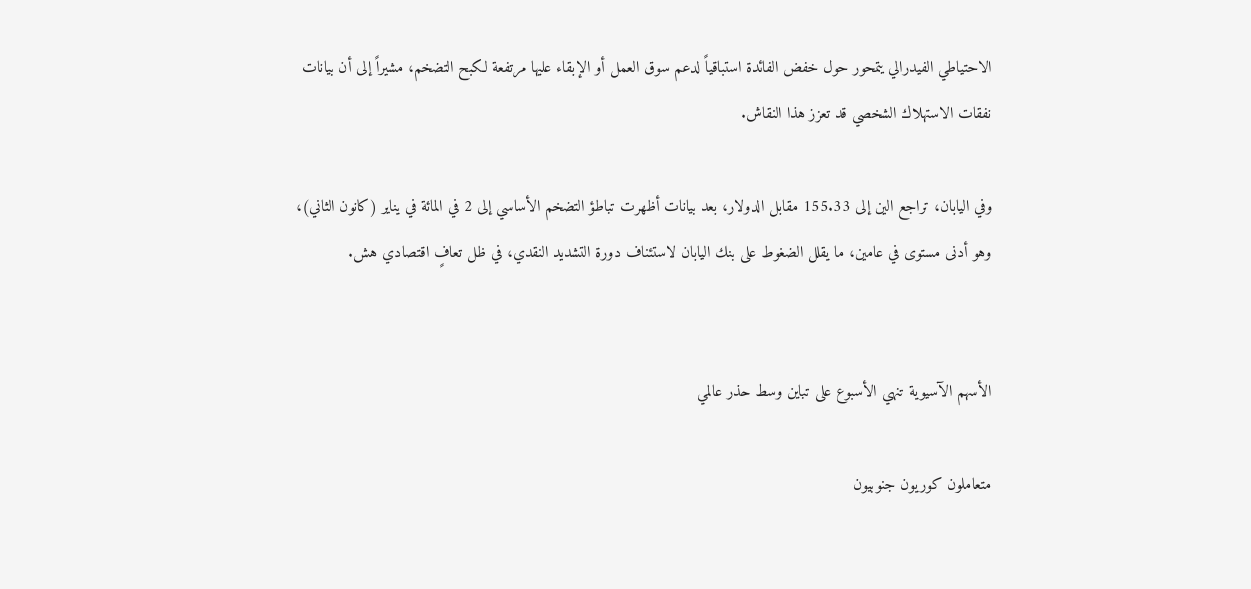الاحتياطي الفيدرالي يتمحور حول خفض الفائدة استباقياً لدعم سوق العمل أو الإبقاء عليها مرتفعة لكبح التضخم، مشيراً إلى أن بيانات نفقات الاستهلاك الشخصي قد تعزز هذا النقاش.

وفي اليابان، تراجع الين إلى 155.33 مقابل الدولار، بعد بيانات أظهرت تباطؤ التضخم الأساسي إلى 2 في المائة في يناير (كانون الثاني)، وهو أدنى مستوى في عامين، ما يقلل الضغوط على بنك اليابان لاستئناف دورة التشديد النقدي، في ظل تعافٍ اقتصادي هش.


الأسهم الآسيوية تنهي الأسبوع على تباين وسط حذر عالمي

متعاملون كوريون جنوبيون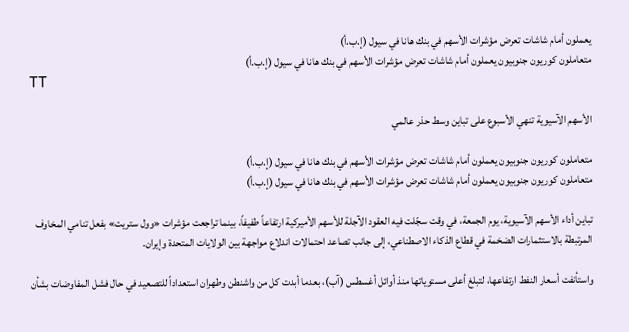يعملون أمام شاشات تعرض مؤشرات الأسهم في بنك هانا في سيول (إ.ب.أ)
متعاملون كوريون جنوبيون يعملون أمام شاشات تعرض مؤشرات الأسهم في بنك هانا في سيول (إ.ب.أ)
TT

الأسهم الآسيوية تنهي الأسبوع على تباين وسط حذر عالمي

متعاملون كوريون جنوبيون يعملون أمام شاشات تعرض مؤشرات الأسهم في بنك هانا في سيول (إ.ب.أ)
متعاملون كوريون جنوبيون يعملون أمام شاشات تعرض مؤشرات الأسهم في بنك هانا في سيول (إ.ب.أ)

تباين أداء الأسهم الآسيوية، يوم الجمعة، في وقت سجّلت فيه العقود الآجلة للأسهم الأميركية ارتفاعاً طفيفاً، بينما تراجعت مؤشرات «وول ستريت» بفعل تنامي المخاوف المرتبطة بالاستثمارات الضخمة في قطاع الذكاء الاصطناعي، إلى جانب تصاعد احتمالات اندلاع مواجهة بين الولايات المتحدة وإيران.

واستأنفت أسعار النفط ارتفاعها، لتبلغ أعلى مستوياتها منذ أوائل أغسطس (آب)، بعدما أبدت كل من واشنطن وطهران استعداداً للتصعيد في حال فشل المفاوضات بشأن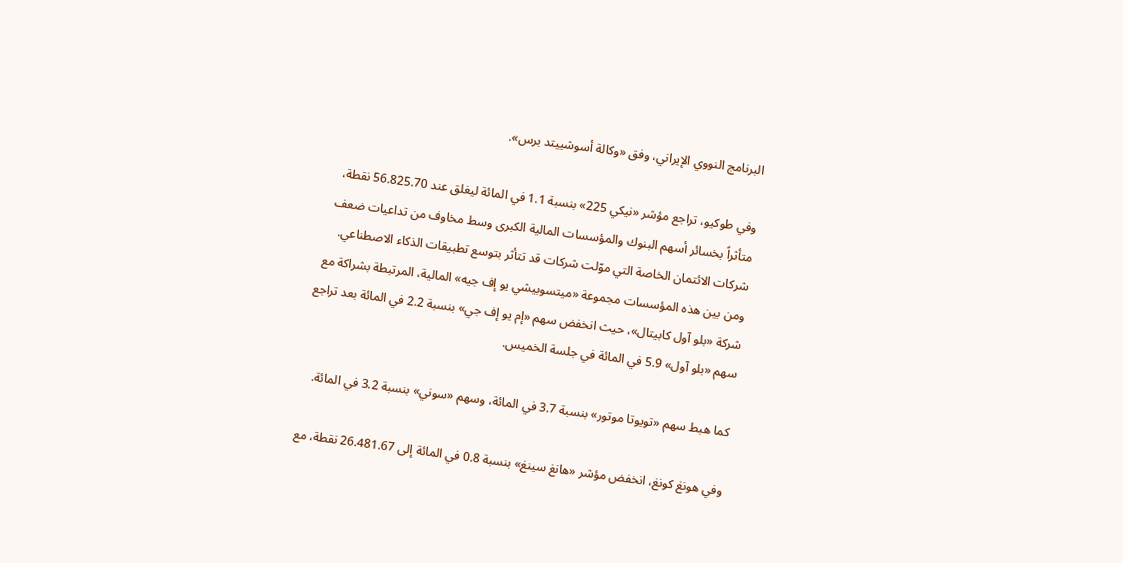البرنامج النووي الإيراني، وفق «وكالة أسوشييتد برس».

وفي طوكيو، تراجع مؤشر «نيكي 225» بنسبة 1.1 في المائة ليغلق عند 56.825.70 نقطة، متأثراً بخسائر أسهم البنوك والمؤسسات المالية الكبرى وسط مخاوف من تداعيات ضعف شركات الائتمان الخاصة التي موّلت شركات قد تتأثر بتوسع تطبيقات الذكاء الاصطناعي. ومن بين هذه المؤسسات مجموعة «ميتسوبيشي يو إف جيه» المالية، المرتبطة بشراكة مع شركة «بلو آول كابيتال»، حيث انخفض سهم «إم يو إف جي» بنسبة 2.2 في المائة بعد تراجع سهم «بلو آول» 5.9 في المائة في جلسة الخميس.

كما هبط سهم «تويوتا موتور» بنسبة 3.7 في المائة، وسهم «سوني» بنسبة 3.2 في المائة.

وفي هونغ كونغ، انخفض مؤشر «هانغ سينغ» بنسبة 0.8 في المائة إلى 26.481.67 نقطة، مع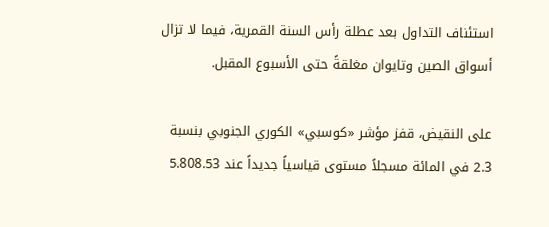استئناف التداول بعد عطلة رأس السنة القمرية، فيما لا تزال أسواق الصين وتايوان مغلقةً حتى الأسبوع المقبل.

على النقيض، قفز مؤشر «كوسبي» الكوري الجنوبي بنسبة 2.3 في المائة مسجلاً مستوى قياسياً جديداً عند 5.808.53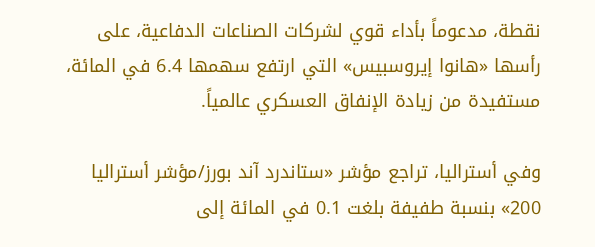نقطة، مدعوماً بأداء قوي لشركات الصناعات الدفاعية، على رأسها «هانوا إيروسبيس» التي ارتفع سهمها 6.4 في المائة، مستفيدة من زيادة الإنفاق العسكري عالمياً.

وفي أستراليا، تراجع مؤشر «ستاندرد آند بورز/مؤشر أستراليا 200» بنسبة طفيفة بلغت 0.1 في المائة إلى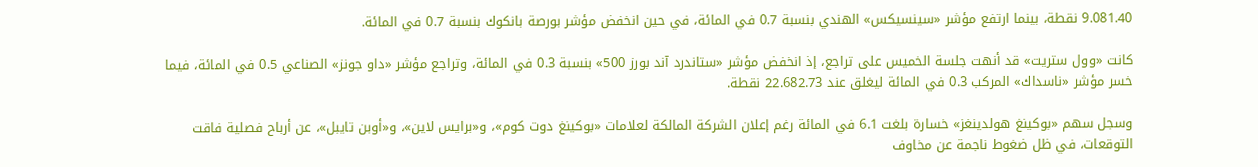9.081.40 نقطة، بينما ارتفع مؤشر «سينسيكس» الهندي بنسبة 0.7 في المائة، في حين انخفض مؤشر بورصة بانكوك بنسبة 0.7 في المائة.

كانت «وول ستريت» قد أنهت جلسة الخميس على تراجع، إذ انخفض مؤشر «ستاندرد آند بورز 500» بنسبة 0.3 في المائة، وتراجع مؤشر «داو جونز» الصناعي 0.5 في المائة، فيما خسر مؤشر «ناسداك» المركب 0.3 في المائة ليغلق عند 22.682.73 نقطة.

وسجل سهم «بوكينغ هولدينغز» خسارة بلغت 6.1 في المائة رغم إعلان الشركة المالكة لعلامات «بوكينغ دوت كوم»، و«برايس لاين»، و«أوبن تايبل»، عن أرباح فصلية فاقت التوقعات، في ظل ضغوط ناجمة عن مخاوف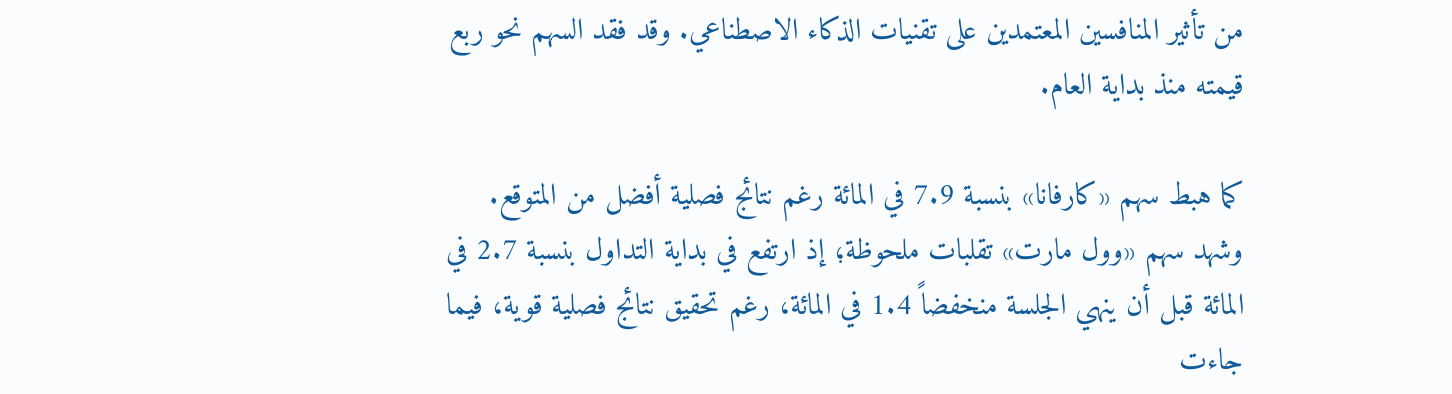من تأثير المنافسين المعتمدين على تقنيات الذكاء الاصطناعي. وقد فقد السهم نحو ربع قيمته منذ بداية العام.

كما هبط سهم «كارفانا» بنسبة 7.9 في المائة رغم نتائج فصلية أفضل من المتوقع. وشهد سهم «وول مارت» تقلبات ملحوظة؛ إذ ارتفع في بداية التداول بنسبة 2.7 في المائة قبل أن ينهي الجلسة منخفضاً 1.4 في المائة، رغم تحقيق نتائج فصلية قوية، فيما جاءت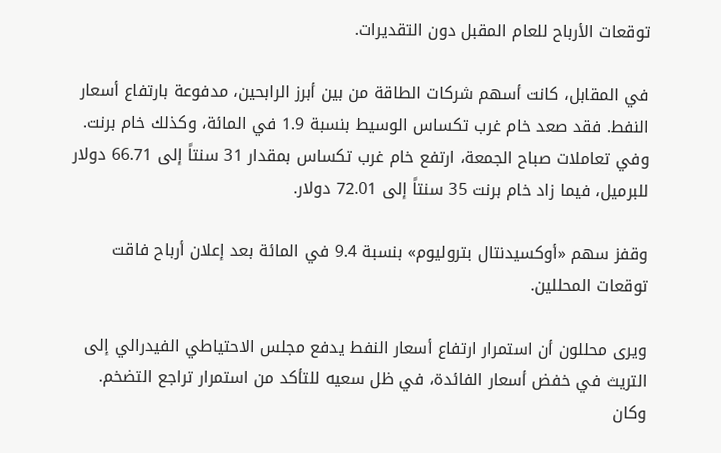توقعات الأرباح للعام المقبل دون التقديرات.

في المقابل، كانت أسهم شركات الطاقة من بين أبرز الرابحين، مدفوعة بارتفاع أسعار النفط. فقد صعد خام غرب تكساس الوسيط بنسبة 1.9 في المائة، وكذلك خام برنت. وفي تعاملات صباح الجمعة، ارتفع خام غرب تكساس بمقدار 31 سنتاً إلى 66.71 دولار للبرميل، فيما زاد خام برنت 35 سنتاً إلى 72.01 دولار.

وقفز سهم «أوكسيدنتال بتروليوم» بنسبة 9.4 في المائة بعد إعلان أرباح فاقت توقعات المحللين.

ويرى محللون أن استمرار ارتفاع أسعار النفط يدفع مجلس الاحتياطي الفيدرالي إلى التريث في خفض أسعار الفائدة، في ظل سعيه للتأكد من استمرار تراجع التضخم. وكان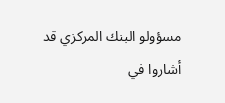مسؤولو البنك المركزي قد أشاروا في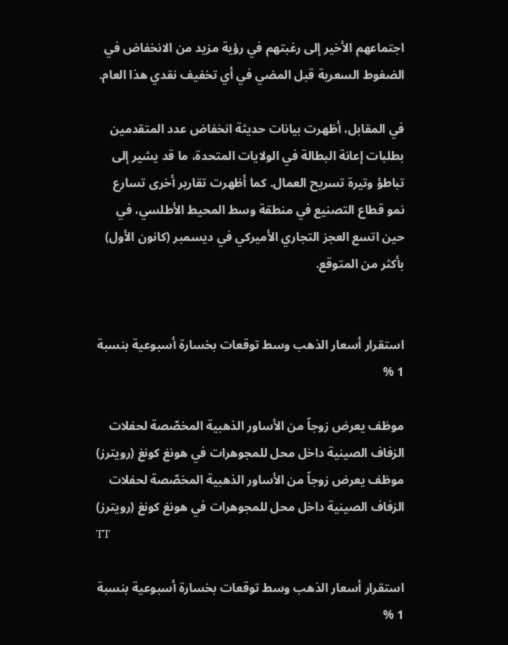اجتماعهم الأخير إلى رغبتهم في رؤية مزيد من الانخفاض في الضغوط السعرية قبل المضي في أي تخفيف نقدي هذا العام.

في المقابل، أظهرت بيانات حديثة انخفاض عدد المتقدمين بطلبات إعانة البطالة في الولايات المتحدة، ما قد يشير إلى تباطؤ وتيرة تسريح العمال. كما أظهرت تقارير أخرى تسارع نمو قطاع التصنيع في منطقة وسط المحيط الأطلسي، في حين اتسع العجز التجاري الأميركي في ديسمبر (كانون الأول) بأكثر من المتوقع.


استقرار أسعار الذهب وسط توقعات بخسارة أسبوعية بنسبة 1 %

موظف يعرض زوجاً من الأساور الذهبية المخصّصة لحفلات الزفاف الصينية داخل محل للمجوهرات في هونغ كونغ (رويترز)
موظف يعرض زوجاً من الأساور الذهبية المخصّصة لحفلات الزفاف الصينية داخل محل للمجوهرات في هونغ كونغ (رويترز)
TT

استقرار أسعار الذهب وسط توقعات بخسارة أسبوعية بنسبة 1 %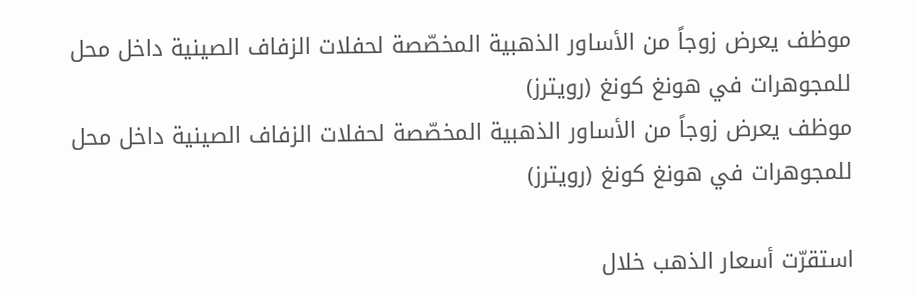موظف يعرض زوجاً من الأساور الذهبية المخصّصة لحفلات الزفاف الصينية داخل محل للمجوهرات في هونغ كونغ (رويترز)
موظف يعرض زوجاً من الأساور الذهبية المخصّصة لحفلات الزفاف الصينية داخل محل للمجوهرات في هونغ كونغ (رويترز)

استقرّت أسعار الذهب خلال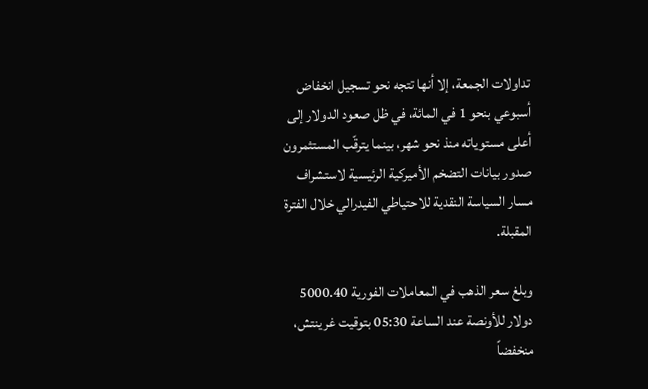تداولات الجمعة، إلا أنها تتجه نحو تسجيل انخفاض أسبوعي بنحو 1 في المائة، في ظل صعود الدولار إلى أعلى مستوياته منذ نحو شهر، بينما يترقّب المستثمرون صدور بيانات التضخم الأميركية الرئيسية لاستشراف مسار السياسة النقدية للاحتياطي الفيدرالي خلال الفترة المقبلة.

وبلغ سعر الذهب في المعاملات الفورية 5000.40 دولار للأونصة عند الساعة 05:30 بتوقيت غرينتش، منخفضاً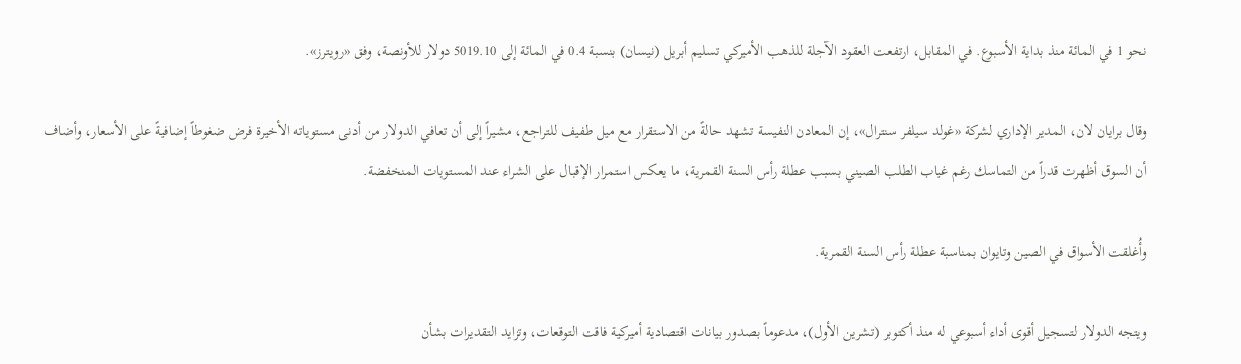نحو 1 في المائة منذ بداية الأسبوع. في المقابل، ارتفعت العقود الآجلة للذهب الأميركي تسليم أبريل (نيسان) بنسبة 0.4 في المائة إلى 5019.10 دولار للأونصة، وفق «رويترز».

وقال برايان لان، المدير الإداري لشركة «غولد سيلفر سنترال»، إن المعادن النفيسة تشهد حالةً من الاستقرار مع ميل طفيف للتراجع، مشيراً إلى أن تعافي الدولار من أدنى مستوياته الأخيرة فرض ضغوطاً إضافيةً على الأسعار، وأضاف أن السوق أظهرت قدراً من التماسك رغم غياب الطلب الصيني بسبب عطلة رأس السنة القمرية، ما يعكس استمرار الإقبال على الشراء عند المستويات المنخفضة.

وأُغلقت الأسواق في الصين وتايوان بمناسبة عطلة رأس السنة القمرية.

ويتجه الدولار لتسجيل أقوى أداء أسبوعي له منذ أكتوبر (تشرين الأول)، مدعوماً بصدور بيانات اقتصادية أميركية فاقت التوقعات، وتزايد التقديرات بشأن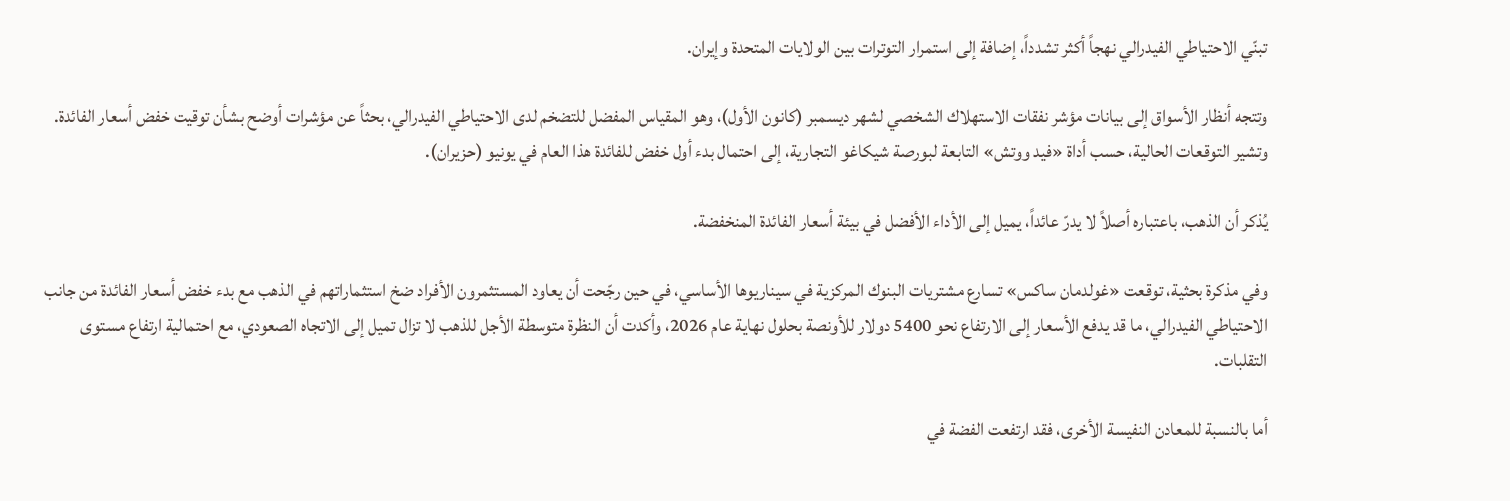تبنّي الاحتياطي الفيدرالي نهجاً أكثر تشدداً، إضافة إلى استمرار التوترات بين الولايات المتحدة وإيران.

وتتجه أنظار الأسواق إلى بيانات مؤشر نفقات الاستهلاك الشخصي لشهر ديسمبر (كانون الأول)، وهو المقياس المفضل للتضخم لدى الاحتياطي الفيدرالي، بحثاً عن مؤشرات أوضح بشأن توقيت خفض أسعار الفائدة. وتشير التوقعات الحالية، حسب أداة «فيد ووتش» التابعة لبورصة شيكاغو التجارية، إلى احتمال بدء أول خفض للفائدة هذا العام في يونيو (حزيران).

يُذكر أن الذهب، باعتباره أصلاً لا يدرّ عائداً، يميل إلى الأداء الأفضل في بيئة أسعار الفائدة المنخفضة.

وفي مذكرة بحثية، توقعت «غولدمان ساكس» تسارع مشتريات البنوك المركزية في سيناريوها الأساسي، في حين رجّحت أن يعاود المستثمرون الأفراد ضخ استثماراتهم في الذهب مع بدء خفض أسعار الفائدة من جانب الاحتياطي الفيدرالي، ما قد يدفع الأسعار إلى الارتفاع نحو 5400 دولار للأونصة بحلول نهاية عام 2026، وأكدت أن النظرة متوسطة الأجل للذهب لا تزال تميل إلى الاتجاه الصعودي، مع احتمالية ارتفاع مستوى التقلبات.

أما بالنسبة للمعادن النفيسة الأخرى، فقد ارتفعت الفضة في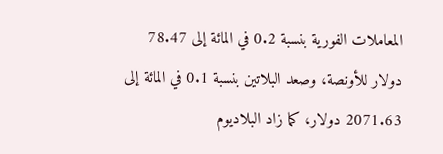المعاملات الفورية بنسبة 0.2 في المائة إلى 78.47 دولار للأونصة، وصعد البلاتين بنسبة 0.1 في المائة إلى 2071.63 دولار، كما زاد البلاديوم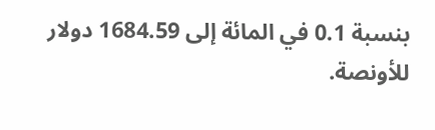بنسبة 0.1 في المائة إلى 1684.59 دولار للأونصة.